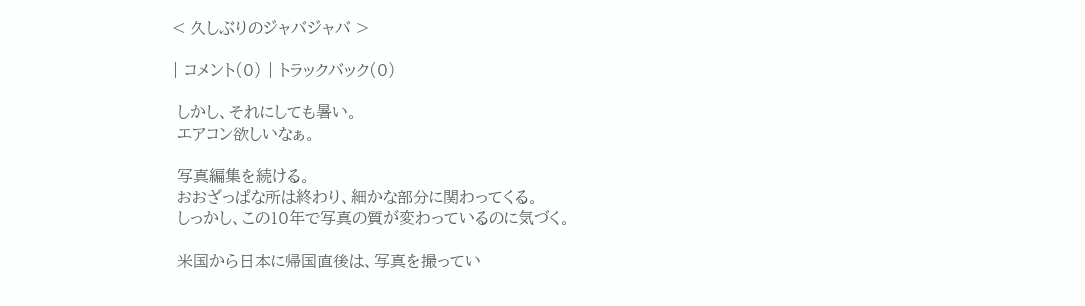< 久しぶりのジャバジャバ >

| コメント(0) | トラックバック(0)

 しかし、それにしても暑い。
 エアコン欲しいなぁ。

 写真編集を続ける。
 おおざっぱな所は終わり、細かな部分に関わってくる。
 しっかし、この10年で写真の質が変わっているのに気づく。

 米国から日本に帰国直後は、写真を撮ってい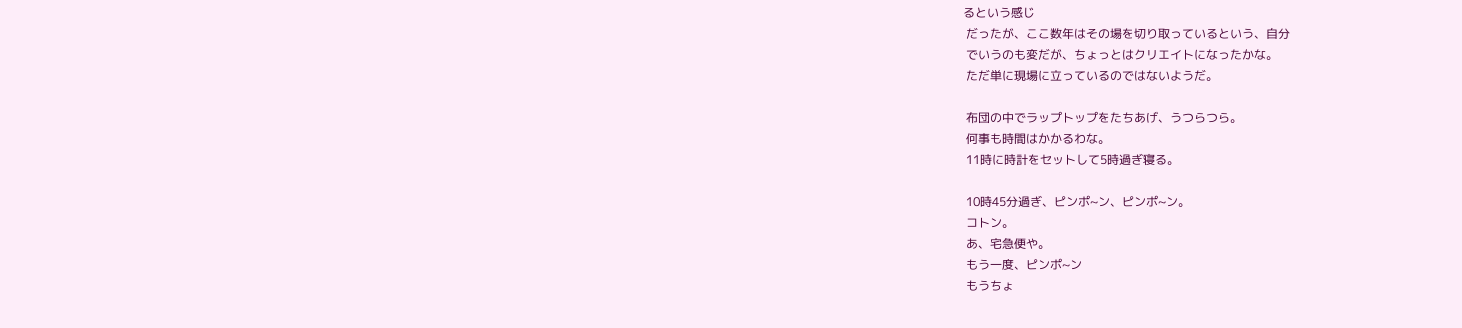るという感じ
 だったが、ここ数年はその場を切り取っているという、自分
 でいうのも変だが、ちょっとはクリエイトになったかな。
 ただ単に現場に立っているのではないようだ。

 布団の中でラップトップをたちあげ、うつらつら。
 何事も時間はかかるわな。
 11時に時計をセットして5時過ぎ寝る。

 10時45分過ぎ、ピンポ~ン、ピンポ~ン。
 コトン。
 あ、宅急便や。
 もう一度、ピンポ~ン
 もうちょ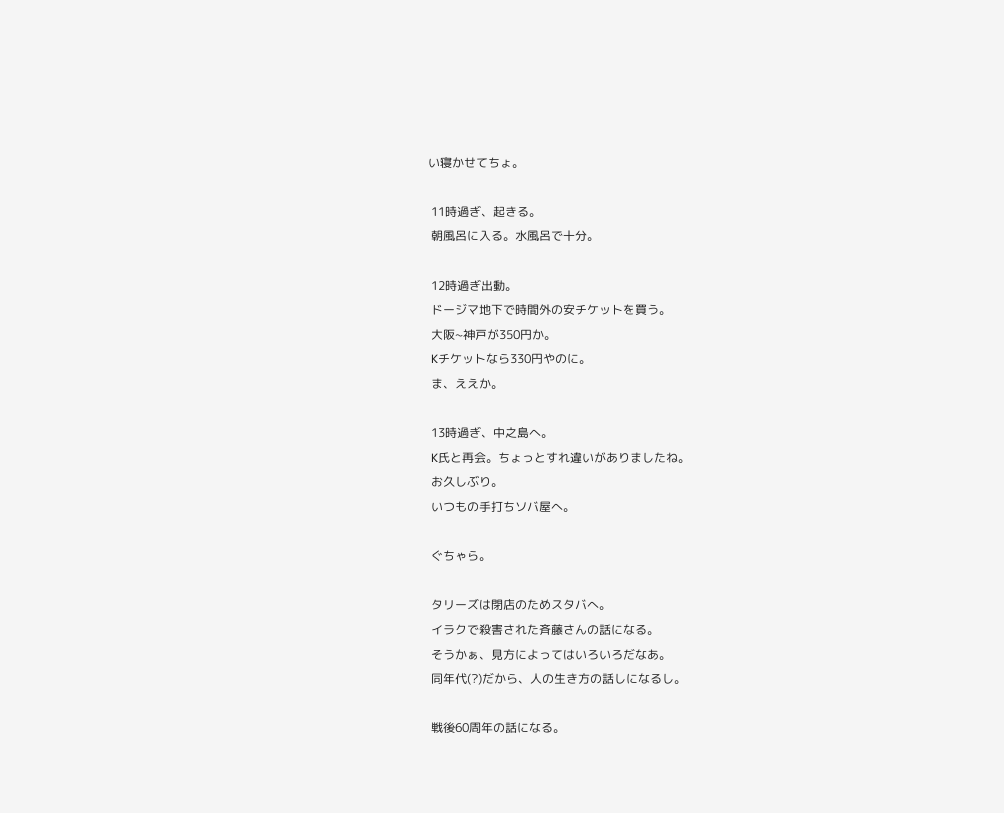い寝かせてちょ。

 11時過ぎ、起きる。
 朝風呂に入る。水風呂で十分。

 12時過ぎ出動。
 ドージマ地下で時間外の安チケットを買う。
 大阪~神戸が350円か。
 Kチケットなら330円やのに。
 ま、ええか。

 13時過ぎ、中之島へ。
 K氏と再会。ちょっとすれ違いがありましたね。
 お久しぶり。
 いつもの手打ちソバ屋へ。

 ぐちゃら。

 タリーズは閉店のためスタバへ。
 イラクで殺害された斉藤さんの話になる。
 そうかぁ、見方によってはいろいろだなあ。
 同年代(?)だから、人の生き方の話しになるし。

 戦後60周年の話になる。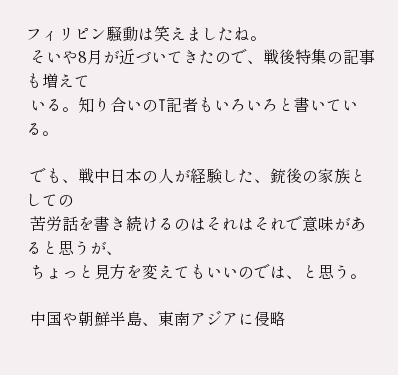フィリピン騒動は笑えましたね。
 そいや8月が近づいてきたので、戦後特集の記事も増えて
 いる。知り合いのT記者もいろいろと書いている。

 でも、戦中日本の人が経験した、銃後の家族としての
 苦労話を書き続けるのはそれはそれで意味があると思うが、
 ちょっと見方を変えてもいいのでは、と思う。

 中国や朝鮮半島、東南アジアに侵略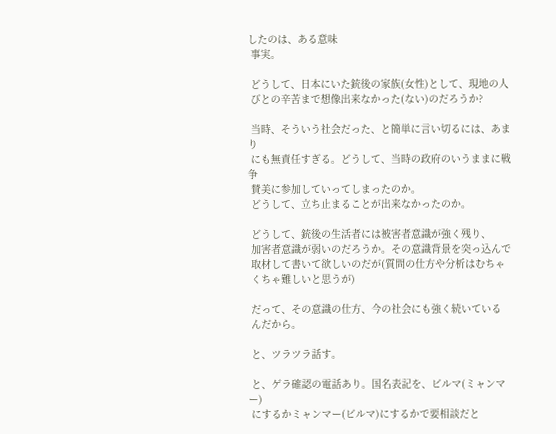したのは、ある意味
 事実。

 どうして、日本にいた銃後の家族(女性)として、現地の人
 びとの辛苦まで想像出来なかった(ない)のだろうか?

 当時、そういう社会だった、と簡単に言い切るには、あまり
 にも無責任すぎる。どうして、当時の政府のいうままに戦争
 賛美に参加していってしまったのか。
 どうして、立ち止まることが出来なかったのか。

 どうして、銃後の生活者には被害者意識が強く残り、
 加害者意識が弱いのだろうか。その意識背景を突っ込んで
 取材して書いて欲しいのだが(質問の仕方や分析はむちゃ
 くちゃ難しいと思うが)

 だって、その意識の仕方、今の社会にも強く続いている
 んだから。

 と、ツラツラ話す。

 と、ゲラ確認の電話あり。国名表記を、ビルマ(ミャンマー)
 にするかミャンマー(ビルマ)にするかで要相談だと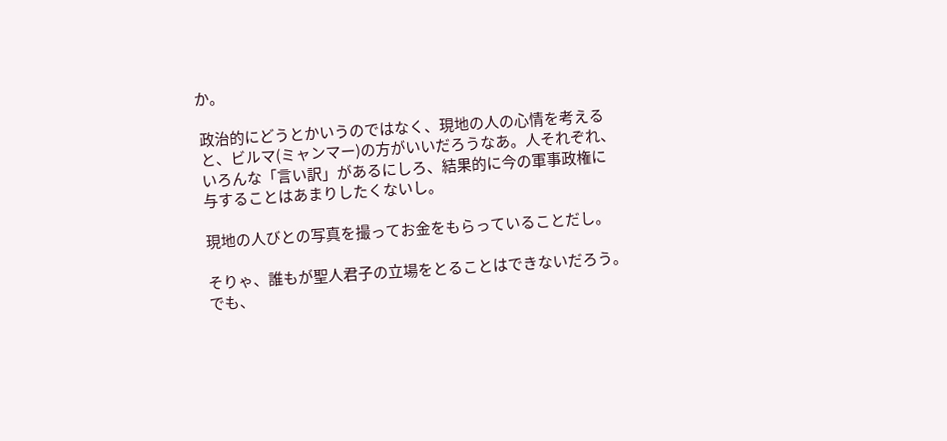か。

 政治的にどうとかいうのではなく、現地の人の心情を考える
 と、ビルマ(ミャンマー)の方がいいだろうなあ。人それぞれ、
 いろんな「言い訳」があるにしろ、結果的に今の軍事政権に
 与することはあまりしたくないし。

 現地の人びとの写真を撮ってお金をもらっていることだし。

 そりゃ、誰もが聖人君子の立場をとることはできないだろう。
 でも、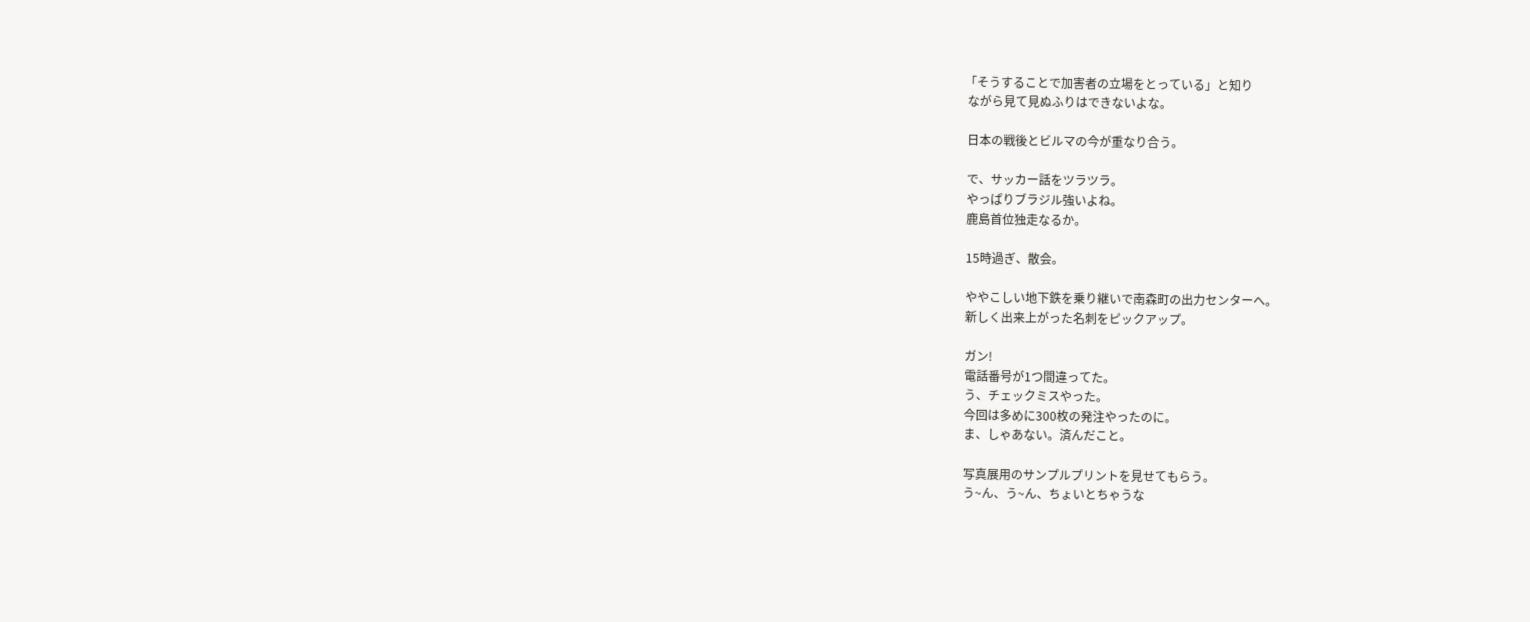「そうすることで加害者の立場をとっている」と知り
 ながら見て見ぬふりはできないよな。

 日本の戦後とビルマの今が重なり合う。

 で、サッカー話をツラツラ。
 やっぱりブラジル強いよね。
 鹿島首位独走なるか。

 15時過ぎ、散会。

 ややこしい地下鉄を乗り継いで南森町の出力センターへ。
 新しく出来上がった名刺をピックアップ。

 ガン!
 電話番号が1つ間違ってた。
 う、チェックミスやった。
 今回は多めに300枚の発注やったのに。
 ま、しゃあない。済んだこと。

 写真展用のサンプルプリントを見せてもらう。
 う~ん、う~ん、ちょいとちゃうな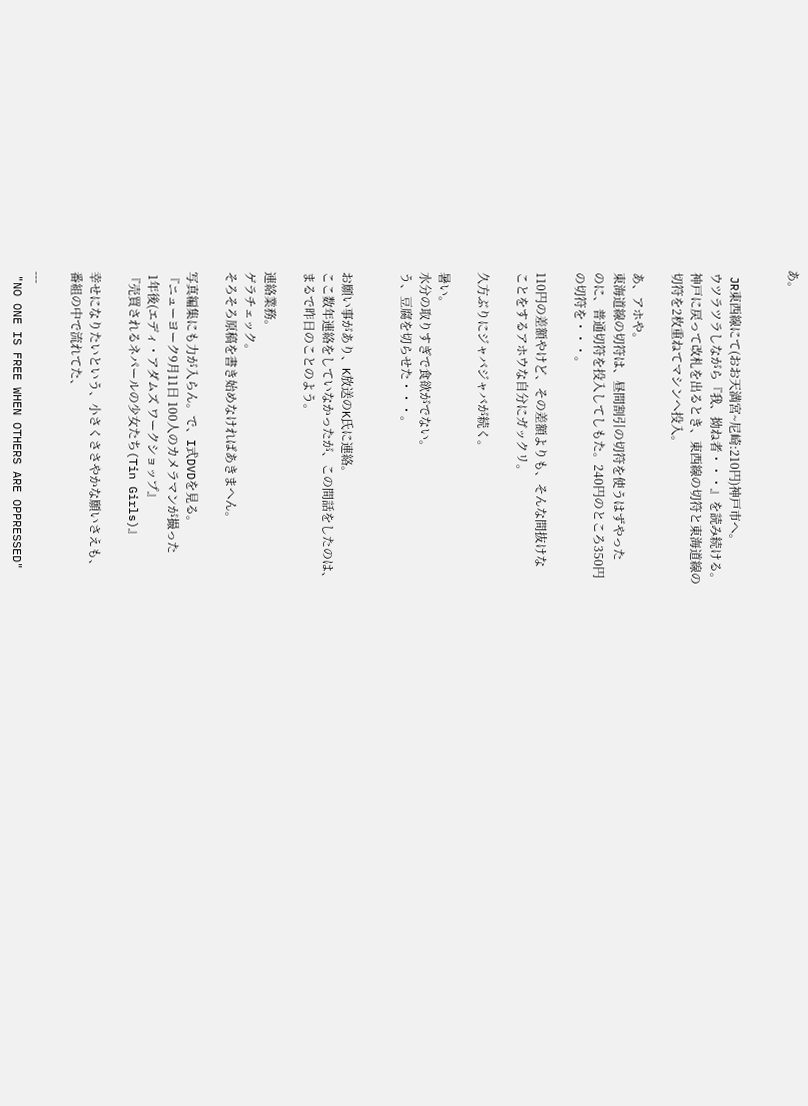あ。


 JR東西線にて(おお天満宮~尼崎:210円)神戸市へ。
 ウツラツラしながら『我、拗ね者・・・』を読み続ける。
 神戸に戻って改札を出るとき、東西線の切符と東海道線の
 切符を2枚重ねてマシンへ投入。

 あ、アホや。
 東海道線の切符は、昼間割引の切符を使うはずやった
 のに、普通切符を投入してしもた。240円のところ350円
 の切符を・・・。

 110円の差額やけど、その差額よりも、そんな間抜けな
 ことをするアホウな自分にガックリ。

 久方ぶりにジャバジャバが続く。

 暑い。
 水分の取りすぎで食欲がでない。
 う、豆腐を切らせた・・・。


 お願い事があり、K放送のK氏に連絡。
 ここ数年連絡をしていなかったが、この間話をしたのは、
 まるで昨日のことのよう。

 連絡業務。
 ゲラチェック。
 そろそろ原稿を書き始めなければあきまへん。

 写真編集にも力が入らん。で、I式DVDを見る。
 『ニューヨーク9月11日 100人のカメラマンが撮った
  1年後(エディ・アダムズ ワークショップ』
 『売買されるネパールの少女たち(Tin Girls)』

 幸せになりたいという、小さくささやかな願いさえも、
 番組の中で流れてた、

 ---
 "NO ONE IS FREE WHEN OTHERS ARE OPPRESSED"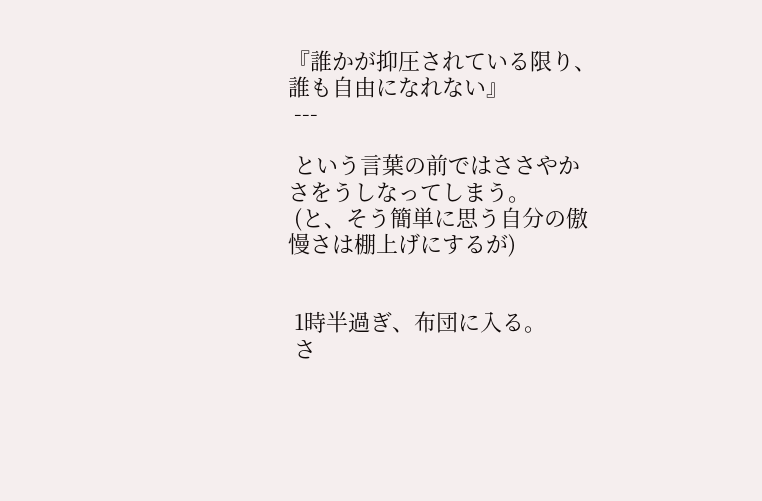『誰かが抑圧されている限り、誰も自由になれない』
 ---

 という言葉の前ではささやかさをうしなってしまう。
 (と、そう簡単に思う自分の傲慢さは棚上げにするが)


 1時半過ぎ、布団に入る。
 さ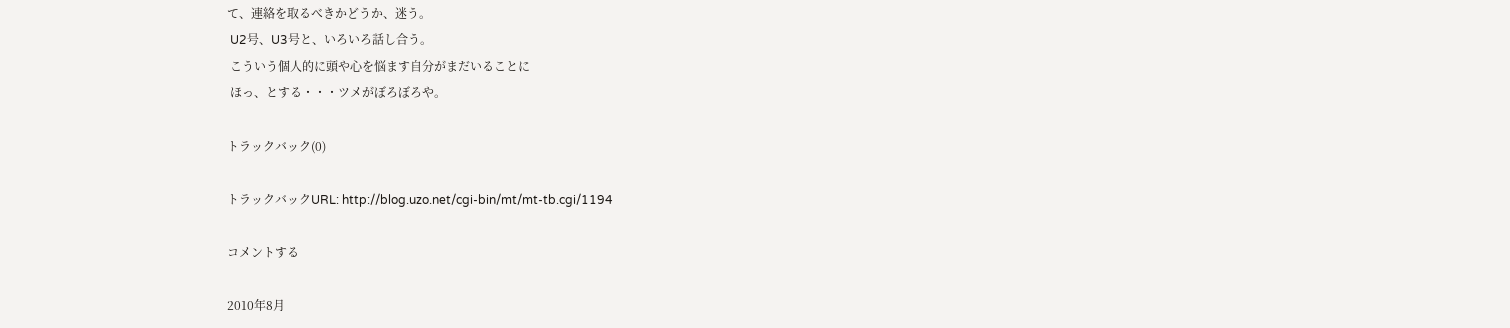て、連絡を取るべきかどうか、迷う。
 U2号、U3号と、いろいろ話し合う。
 こういう個人的に頭や心を悩ます自分がまだいることに
 ほっ、とする・・・ツメがぼろぼろや。

トラックバック(0)

トラックバックURL: http://blog.uzo.net/cgi-bin/mt/mt-tb.cgi/1194

コメントする

2010年8月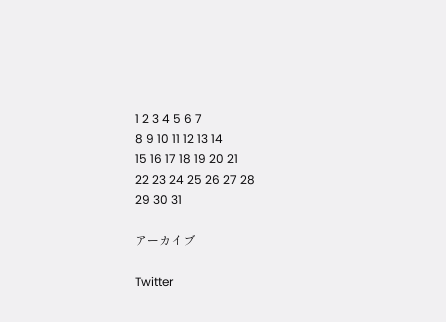1 2 3 4 5 6 7
8 9 10 11 12 13 14
15 16 17 18 19 20 21
22 23 24 25 26 27 28
29 30 31

アーカイブ

Twitter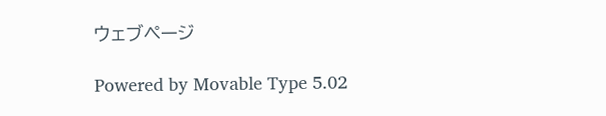ウェブページ

Powered by Movable Type 5.02